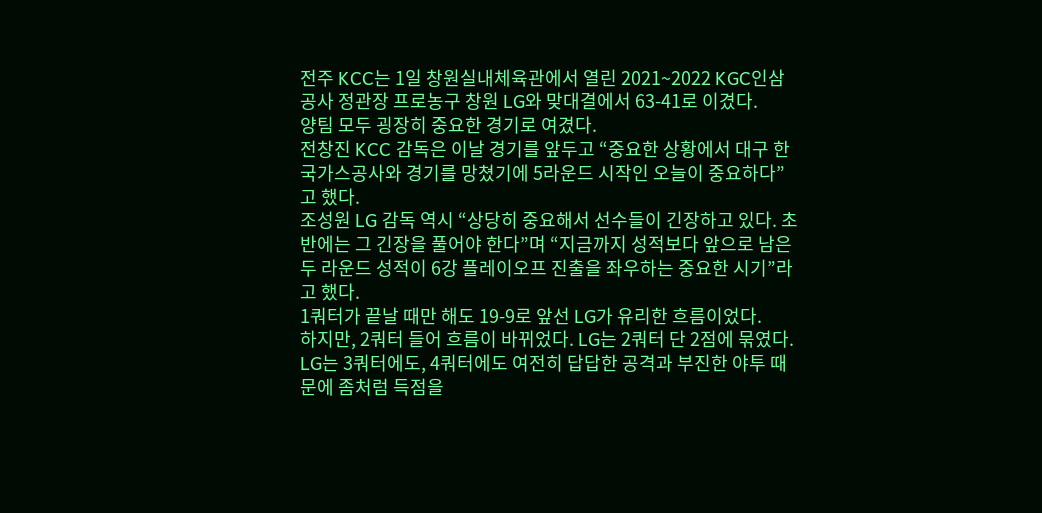전주 KCC는 1일 창원실내체육관에서 열린 2021~2022 KGC인삼공사 정관장 프로농구 창원 LG와 맞대결에서 63-41로 이겼다.
양팀 모두 굉장히 중요한 경기로 여겼다.
전창진 KCC 감독은 이날 경기를 앞두고 “중요한 상황에서 대구 한국가스공사와 경기를 망쳤기에 5라운드 시작인 오늘이 중요하다”고 했다.
조성원 LG 감독 역시 “상당히 중요해서 선수들이 긴장하고 있다. 초반에는 그 긴장을 풀어야 한다”며 “지금까지 성적보다 앞으로 남은 두 라운드 성적이 6강 플레이오프 진출을 좌우하는 중요한 시기”라고 했다.
1쿼터가 끝날 때만 해도 19-9로 앞선 LG가 유리한 흐름이었다.
하지만, 2쿼터 들어 흐름이 바뀌었다. LG는 2쿼터 단 2점에 묶였다.
LG는 3쿼터에도, 4쿼터에도 여전히 답답한 공격과 부진한 야투 때문에 좀처럼 득점을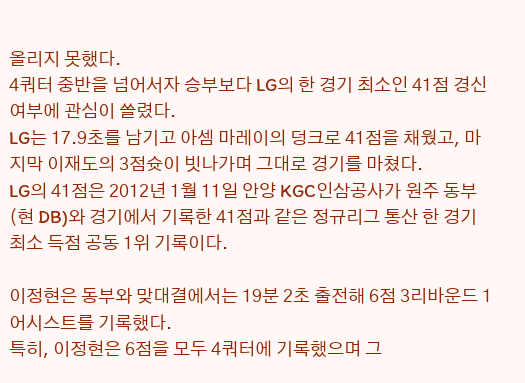올리지 못했다.
4쿼터 중반을 넘어서자 승부보다 LG의 한 경기 최소인 41점 경신 여부에 관심이 쏠렸다.
LG는 17.9초를 남기고 아셈 마레이의 덩크로 41점을 채웠고, 마지막 이재도의 3점슛이 빗나가며 그대로 경기를 마쳤다.
LG의 41점은 2012년 1월 11일 안양 KGC인삼공사가 원주 동부(현 DB)와 경기에서 기록한 41점과 같은 정규리그 통산 한 경기 최소 득점 공동 1위 기록이다.

이정현은 동부와 맞대결에서는 19분 2초 출전해 6점 3리바운드 1어시스트를 기록했다.
특히, 이정현은 6점을 모두 4쿼터에 기록했으며 그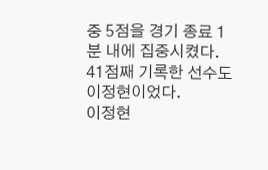중 5점을 경기 종료 1분 내에 집중시켰다. 41점째 기록한 선수도 이정현이었다.
이정현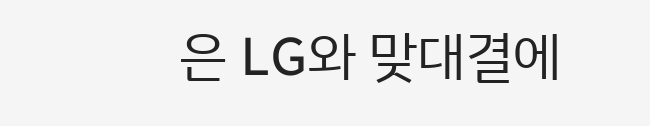은 LG와 맞대결에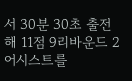서 30분 30초 출전해 11점 9리바운드 2어시스트를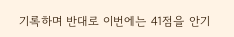기록하며 반대로 이번에는 41점을 안기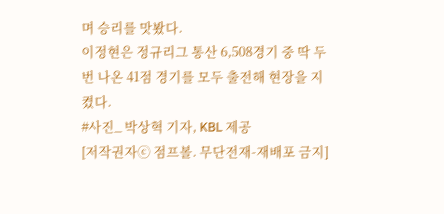며 승리를 맛봤다.
이정현은 정규리그 통산 6,508경기 중 딱 두 번 나온 41점 경기를 모두 출전해 현장을 지켰다.
#사진_ 박상혁 기자, KBL 제공
[저작권자ⓒ 점프볼. 무단전재-재배포 금지]